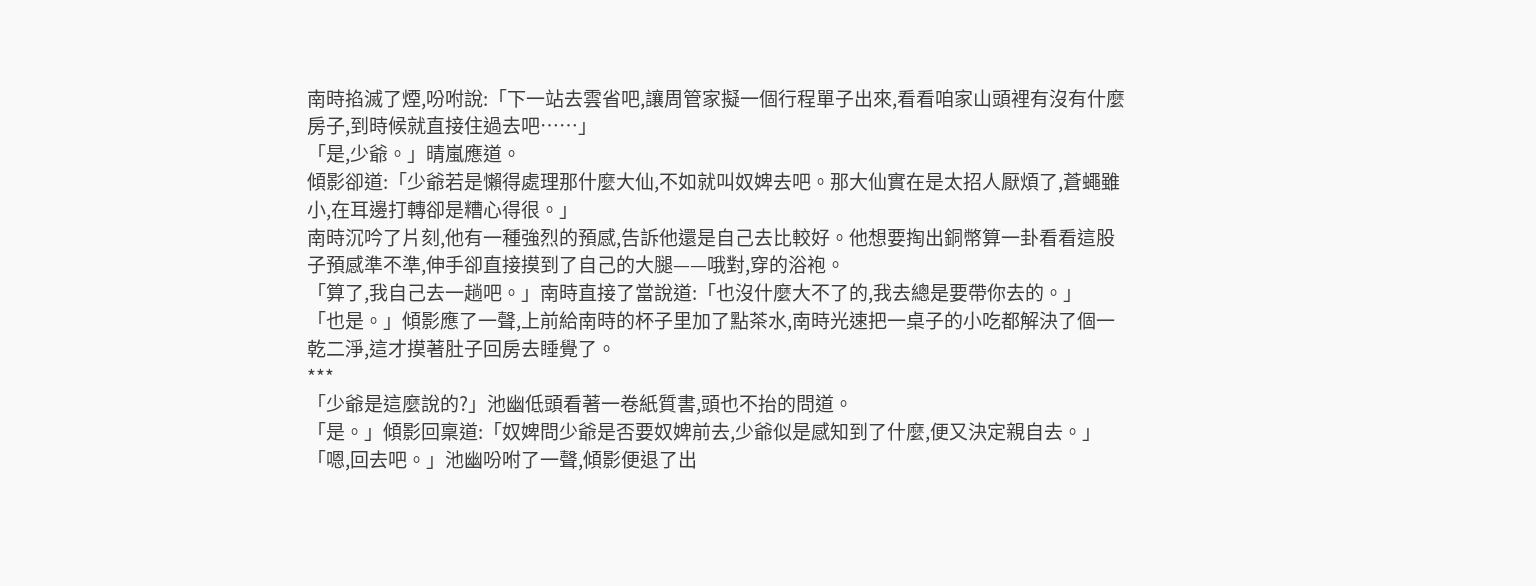南時掐滅了煙,吩咐說:「下一站去雲省吧,讓周管家擬一個行程單子出來,看看咱家山頭裡有沒有什麼房子,到時候就直接住過去吧……」
「是,少爺。」晴嵐應道。
傾影卻道:「少爺若是懶得處理那什麼大仙,不如就叫奴婢去吧。那大仙實在是太招人厭煩了,蒼蠅雖小,在耳邊打轉卻是糟心得很。」
南時沉吟了片刻,他有一種強烈的預感,告訴他還是自己去比較好。他想要掏出銅幣算一卦看看這股子預感準不準,伸手卻直接摸到了自己的大腿——哦對,穿的浴袍。
「算了,我自己去一趟吧。」南時直接了當說道:「也沒什麼大不了的,我去總是要帶你去的。」
「也是。」傾影應了一聲,上前給南時的杯子里加了點茶水,南時光速把一桌子的小吃都解決了個一乾二淨,這才摸著肚子回房去睡覺了。
***
「少爺是這麼說的?」池幽低頭看著一卷紙質書,頭也不抬的問道。
「是。」傾影回稟道:「奴婢問少爺是否要奴婢前去,少爺似是感知到了什麼,便又決定親自去。」
「嗯,回去吧。」池幽吩咐了一聲,傾影便退了出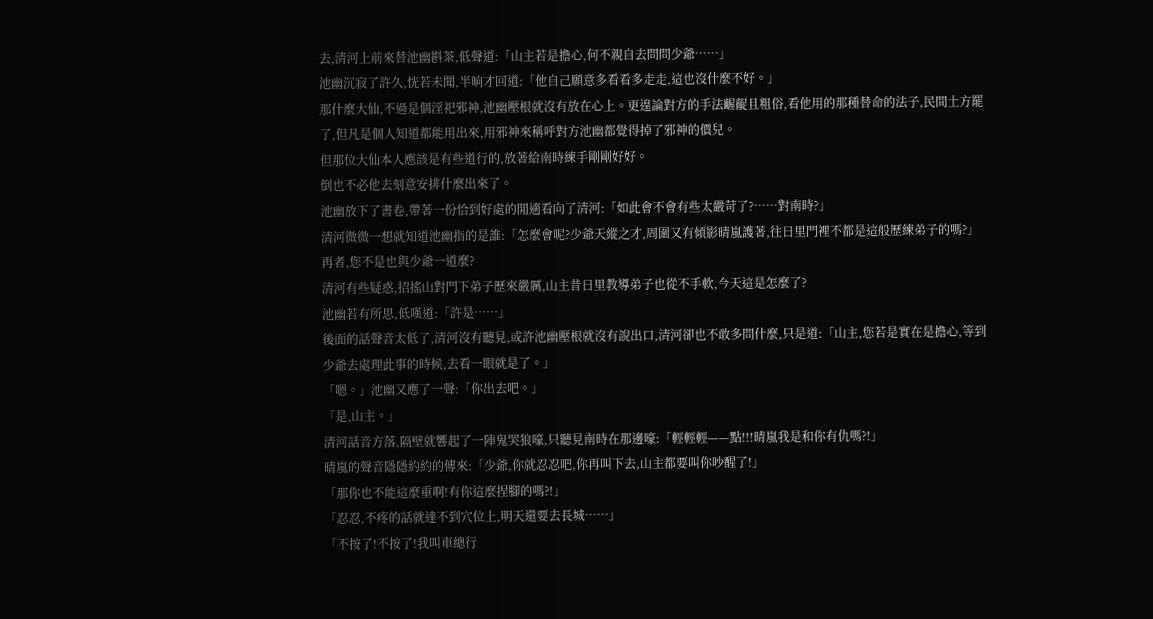去,清河上前來替池幽斟茶,低聲道:「山主若是擔心,何不親自去問問少爺……」
池幽沉寂了許久,恍若未聞,半晌才回道:「他自己願意多看看多走走,這也沒什麼不好。」
那什麼大仙,不過是個淫祀邪神,池幽壓根就沒有放在心上。更遑論對方的手法齷齪且粗俗,看他用的那種替命的法子,民間土方罷了,但凡是個人知道都能用出來,用邪神來稱呼對方池幽都覺得掉了邪神的價兒。
但那位大仙本人應該是有些道行的,放著給南時練手剛剛好好。
倒也不必他去刻意安排什麼出來了。
池幽放下了書卷,帶著一份恰到好處的閒適看向了清河:「如此會不會有些太嚴苛了?……對南時?」
清河微微一想就知道池幽指的是誰:「怎麼會呢?少爺天縱之才,周圍又有傾影晴嵐護著,往日里門裡不都是這般歷練弟子的嗎?」
再者,您不是也與少爺一道麼?
清河有些疑惑,招搖山對門下弟子歷來嚴厲,山主昔日里教導弟子也從不手軟,今天這是怎麼了?
池幽若有所思,低嘆道:「許是……」
後面的話聲音太低了,清河沒有聽見,或許池幽壓根就沒有說出口,清河卻也不敢多問什麼,只是道:「山主,您若是實在是擔心,等到少爺去處理此事的時候,去看一眼就是了。」
「嗯。」池幽又應了一聲:「你出去吧。」
「是,山主。」
清河話音方落,隔壁就響起了一陣鬼哭狼嚎,只聽見南時在那邊嚎:「輕輕輕——點!!!晴嵐我是和你有仇嗎?!」
晴嵐的聲音隱隱約約的傳來:「少爺,你就忍忍吧,你再叫下去,山主都要叫你吵醒了!」
「那你也不能這麼重啊!有你這麼捏腳的嗎?!」
「忍忍,不疼的話就達不到穴位上,明天還要去長城……」
「不按了!不按了!我叫車總行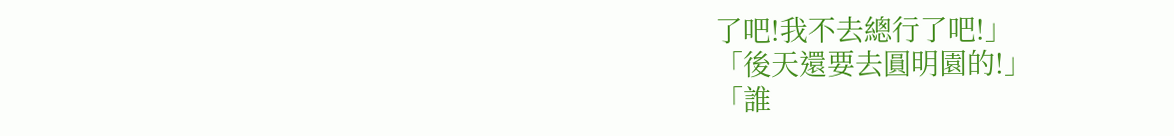了吧!我不去總行了吧!」
「後天還要去圓明園的!」
「誰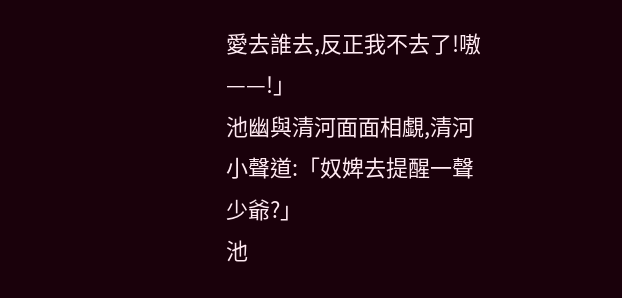愛去誰去,反正我不去了!嗷——!」
池幽與清河面面相覷,清河小聲道:「奴婢去提醒一聲少爺?」
池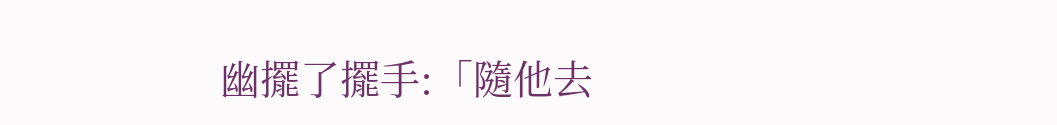幽擺了擺手:「隨他去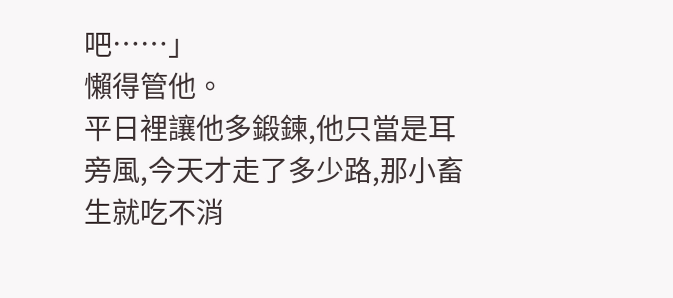吧……」
懶得管他。
平日裡讓他多鍛鍊,他只當是耳旁風,今天才走了多少路,那小畜生就吃不消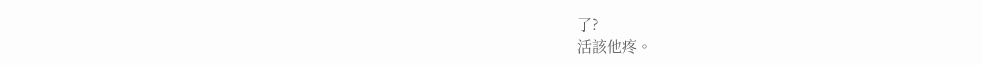了?
活該他疼。